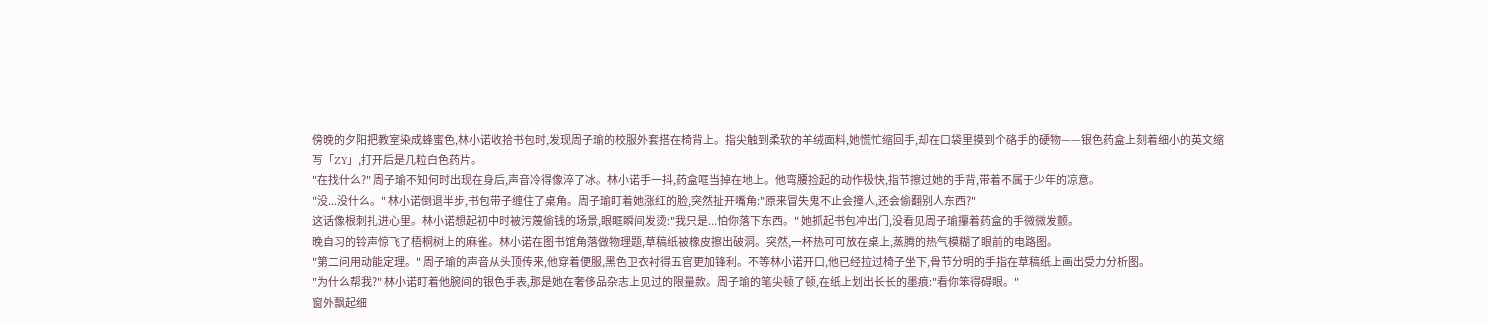傍晚的夕阳把教室染成蜂蜜色,林小诺收拾书包时,发现周子瑜的校服外套搭在椅背上。指尖触到柔软的羊绒面料,她慌忙缩回手,却在口袋里摸到个硌手的硬物——银色药盒上刻着细小的英文缩写「ZY」,打开后是几粒白色药片。
"在找什么?" 周子瑜不知何时出现在身后,声音冷得像淬了冰。林小诺手一抖,药盒哐当掉在地上。他弯腰捡起的动作极快,指节擦过她的手背,带着不属于少年的凉意。
"没...没什么。" 林小诺倒退半步,书包带子缠住了桌角。周子瑜盯着她涨红的脸,突然扯开嘴角:"原来冒失鬼不止会撞人,还会偷翻别人东西?"
这话像根刺扎进心里。林小诺想起初中时被污蔑偷钱的场景,眼眶瞬间发烫:"我只是...怕你落下东西。" 她抓起书包冲出门,没看见周子瑜攥着药盒的手微微发颤。
晚自习的铃声惊飞了梧桐树上的麻雀。林小诺在图书馆角落做物理题,草稿纸被橡皮擦出破洞。突然,一杯热可可放在桌上,蒸腾的热气模糊了眼前的电路图。
"第二问用动能定理。" 周子瑜的声音从头顶传来,他穿着便服,黑色卫衣衬得五官更加锋利。不等林小诺开口,他已经拉过椅子坐下,骨节分明的手指在草稿纸上画出受力分析图。
"为什么帮我?" 林小诺盯着他腕间的银色手表,那是她在奢侈品杂志上见过的限量款。周子瑜的笔尖顿了顿,在纸上划出长长的墨痕:"看你笨得碍眼。"
窗外飘起细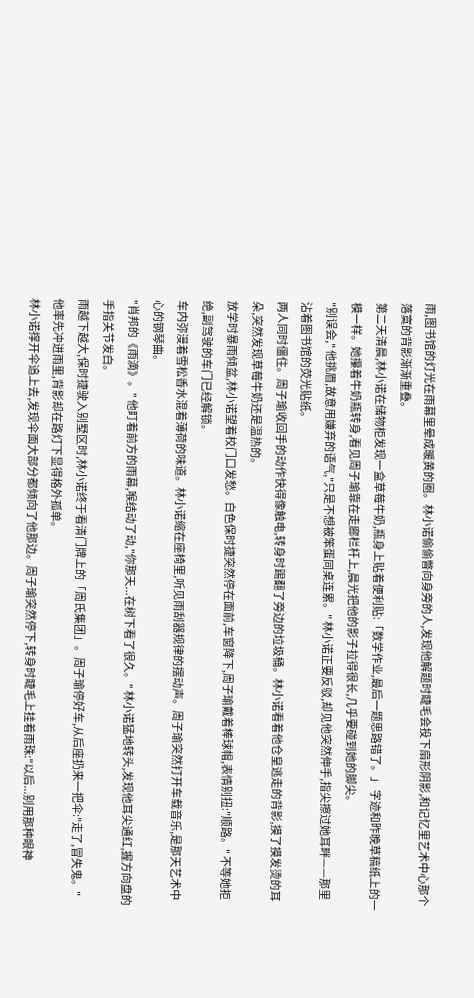雨,图书馆的灯光在雨幕里晕成暖黄的圈。林小诺偷偷瞥向身旁的人,发现他解题时睫毛会投下扇形阴影,和记忆里艺术中心那个落寞的背影渐渐重叠。
第二天清晨,林小诺在储物柜发现一盒草莓牛奶,瓶身上贴着便利贴:「数学作业,最后一题思路错了。」 字迹和昨晚草稿纸上的一模一样。她攥着牛奶瓶转身,看见周子瑜靠在走廊栏杆上,晨光把他的影子拉得很长,几乎要碰到她的脚尖。
"别误会," 他挑眉,故意用嫌弃的语气,"只是不想被笨蛋同桌连累。" 林小诺正要反驳,却见他突然伸手,指尖擦过她耳畔——那里沾着图书馆的荧光贴纸。
两人同时僵住。周子瑜收回手的动作快得像触电,转身时踢翻了旁边的垃圾桶。林小诺看着他仓皇逃走的背影,摸了摸发烫的耳朵,突然发现草莓牛奶还是温热的。
放学时暴雨倾盆,林小诺望着校门口发愁。白色保时捷突然停在面前,车窗降下,周子瑜戴着棒球帽,表情别扭:"顺路。" 不等她拒绝,副驾驶的车门已经解锁。
车内弥漫着雪松香水混着薄荷的味道。林小诺缩在座椅里,听见雨刮器规律的摆动声。周子瑜突然打开车载音乐,是那天艺术中心的钢琴曲。
"肖邦的《雨滴》。" 他盯着前方的雨幕,喉结动了动,"你那天...在树下看了很久。" 林小诺猛地转头,发现他耳尖通红,握方向盘的手指关节发白。
雨越下越大,保时捷驶入别墅区时,林小诺终于看清门牌上的「周氏集团」。周子瑜停好车,从后座扔来一把伞:"走了,冒失鬼。" 他率先冲进雨里,背影却在路灯下显得格外孤单。
林小诺撑开伞追上去,发现伞面大部分都倾向了他那边。周子瑜突然停下,转身时睫毛上挂着雨珠:"以后...别用那种眼神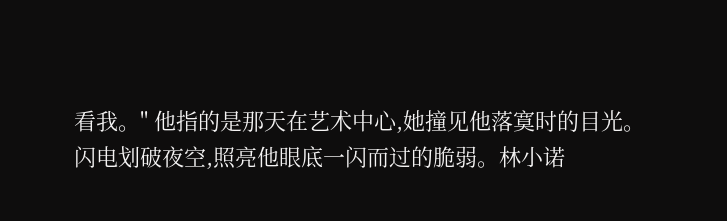看我。" 他指的是那天在艺术中心,她撞见他落寞时的目光。
闪电划破夜空,照亮他眼底一闪而过的脆弱。林小诺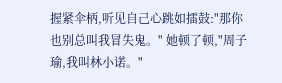握紧伞柄,听见自己心跳如擂鼓:"那你也别总叫我冒失鬼。" 她顿了顿,"周子瑜,我叫林小诺。"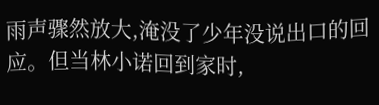雨声骤然放大,淹没了少年没说出口的回应。但当林小诺回到家时,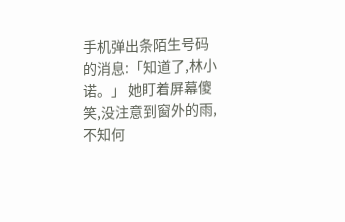手机弹出条陌生号码的消息:「知道了,林小诺。」 她盯着屏幕傻笑,没注意到窗外的雨,不知何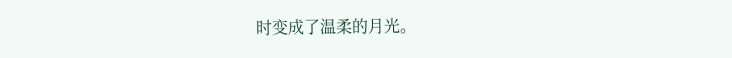时变成了温柔的月光。